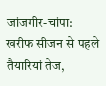जांजगीर-चांपा: खरीफ सीजन से पहले तैयारियां तेज,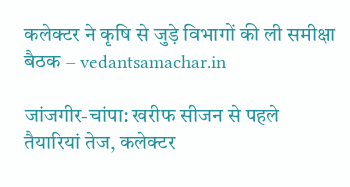कलेक्टर ने कृषि से जुड़े विभागों की ली समीक्षा बैठक – vedantsamachar.in

जांजगीर-चांपा: खरीफ सीजन से पहले तैयारियां तेज, कलेक्टर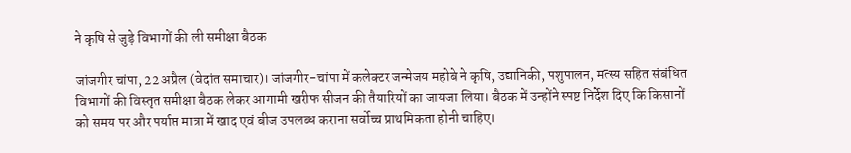ने कृषि से जुड़े विभागों की ली समीक्षा बैठक

जांजगीर चांपा, 22 अप्रैल (वेदांत समाचार)। जांजगीर-चांपा में कलेक्टर जन्मेजय महोबे ने कृषि, उद्यानिकी, पशुपालन, मत्स्य सहित संबंधित विभागों की विस्तृत समीक्षा बैठक लेकर आगामी खरीफ सीजन की तैयारियों का जायजा लिया। बैठक में उन्होंने स्पष्ट निर्देश दिए कि किसानों को समय पर और पर्याप्त मात्रा में खाद एवं बीज उपलब्ध कराना सर्वोच्च प्राथमिकता होनी चाहिए।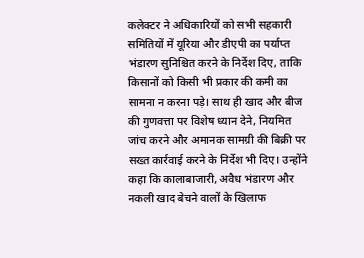कलेक्टर ने अधिकारियों को सभी सहकारी समितियों में यूरिया और डीएपी का पर्याप्त भंडारण सुनिश्चित करने के निर्देश दिए, ताकि किसानों को किसी भी प्रकार की कमी का सामना न करना पड़े। साथ ही खाद और बीज की गुणवत्ता पर विशेष ध्यान देने, नियमित जांच करने और अमानक सामग्री की बिक्री पर सख्त कार्रवाई करने के निर्देश भी दिए। उन्होंने कहा कि कालाबाजारी, अवैध भंडारण और नकली खाद बेचने वालों के खिलाफ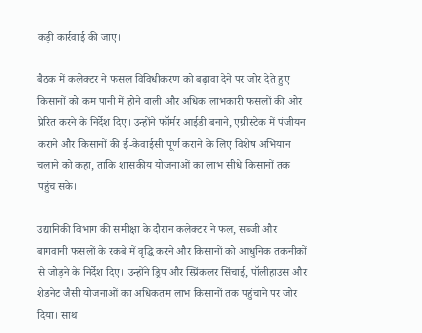कड़ी कार्रवाई की जाए।

बैठक में कलेक्टर ने फसल विविधीकरण को बढ़ावा देने पर जोर देते हुए किसानों को कम पानी में होने वाली और अधिक लाभकारी फसलों की ओर प्रेरित करने के निर्देश दिए। उन्होंने फॉर्मर आईडी बनाने, एग्रीस्टेक में पंजीयन कराने और किसानों की ई-केवाईसी पूर्ण कराने के लिए विशेष अभियान चलाने को कहा, ताकि शासकीय योजनाओं का लाभ सीधे किसानों तक पहुंच सके।

उद्यानिकी विभाग की समीक्षा के दौरान कलेक्टर ने फल, सब्जी और बागवानी फसलों के रकबे में वृद्धि करने और किसानों को आधुनिक तकनीकों से जोड़ने के निर्देश दिए। उन्होंने ड्रिप और स्प्रिंकलर सिंचाई, पॉलीहाउस और शेडनेट जैसी योजनाओं का अधिकतम लाभ किसानों तक पहुंचाने पर जोर दिया। साथ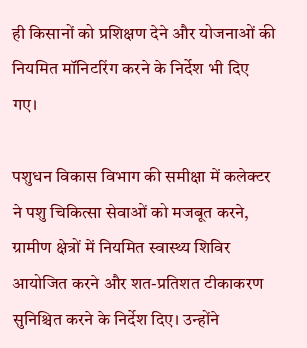ही किसानों को प्रशिक्षण देने और योजनाओं की नियमित मॉनिटरिंग करने के निर्देश भी दिए गए।

पशुधन विकास विभाग की समीक्षा में कलेक्टर ने पशु चिकित्सा सेवाओं को मजबूत करने, ग्रामीण क्षेत्रों में नियमित स्वास्थ्य शिविर आयोजित करने और शत-प्रतिशत टीकाकरण सुनिश्चित करने के निर्देश दिए। उन्होंने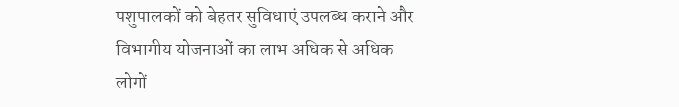पशुपालकों को बेहतर सुविधाएं उपलब्ध कराने और विभागीय योजनाओं का लाभ अधिक से अधिक लोगों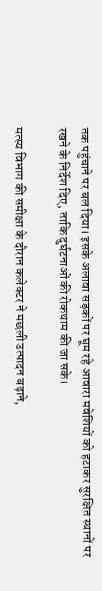तक पहुंचाने पर बल दिया। इसके अलावा सड़कों पर घूम रहे आवारा मवेशियों को हटाकर सुरक्षित स्थानों पर रखने के निर्देश दिए, ताकि दुर्घटनाओं की रोकथाम की जा सके।

मत्स्य विभाग की समीक्षा के दौरान कलेक्टर ने मछली उत्पादन बढ़ाने,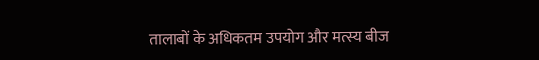तालाबों के अधिकतम उपयोग और मत्स्य बीज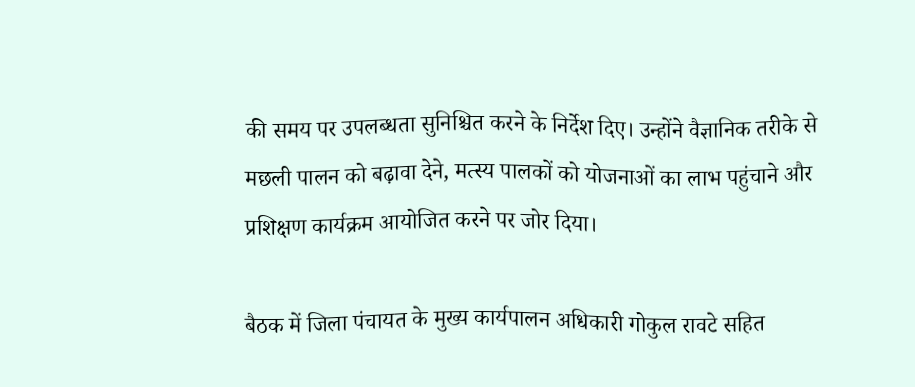की समय पर उपलब्धता सुनिश्चित करने के निर्देश दिए। उन्होंने वैज्ञानिक तरीके से मछली पालन को बढ़ावा देने, मत्स्य पालकों को योजनाओं का लाभ पहुंचाने और प्रशिक्षण कार्यक्रम आयोजित करने पर जोर दिया।

बैठक में जिला पंचायत के मुख्य कार्यपालन अधिकारी गोकुल रावटे सहित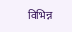विभिन्न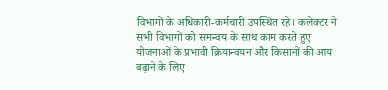विभागों के अधिकारी-कर्मचारी उपस्थित रहे। कलेक्टर ने सभी विभागों को समन्वय के साथ काम करते हुए योजनाओं के प्रभावी क्रियान्वयन और किसानों की आय बढ़ाने के लिए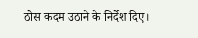ठोस कदम उठाने के निर्देश दिए।